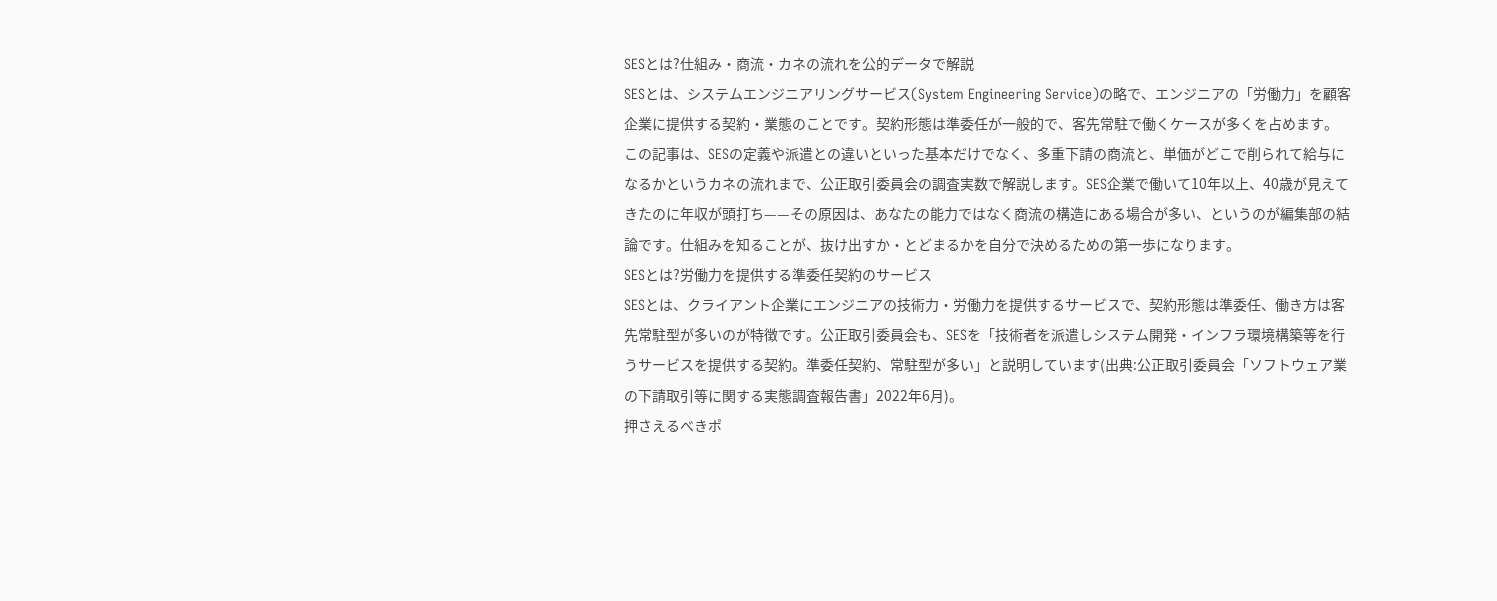SESとは?仕組み・商流・カネの流れを公的データで解説
SESとは、システムエンジニアリングサービス(System Engineering Service)の略で、エンジニアの「労働力」を顧客企業に提供する契約・業態のことです。契約形態は準委任が一般的で、客先常駐で働くケースが多くを占めます。
この記事は、SESの定義や派遣との違いといった基本だけでなく、多重下請の商流と、単価がどこで削られて給与になるかというカネの流れまで、公正取引委員会の調査実数で解説します。SES企業で働いて10年以上、40歳が見えてきたのに年収が頭打ち——その原因は、あなたの能力ではなく商流の構造にある場合が多い、というのが編集部の結論です。仕組みを知ることが、抜け出すか・とどまるかを自分で決めるための第一歩になります。
SESとは?労働力を提供する準委任契約のサービス
SESとは、クライアント企業にエンジニアの技術力・労働力を提供するサービスで、契約形態は準委任、働き方は客先常駐型が多いのが特徴です。公正取引委員会も、SESを「技術者を派遣しシステム開発・インフラ環境構築等を行うサービスを提供する契約。準委任契約、常駐型が多い」と説明しています(出典:公正取引委員会「ソフトウェア業の下請取引等に関する実態調査報告書」2022年6月)。
押さえるべきポ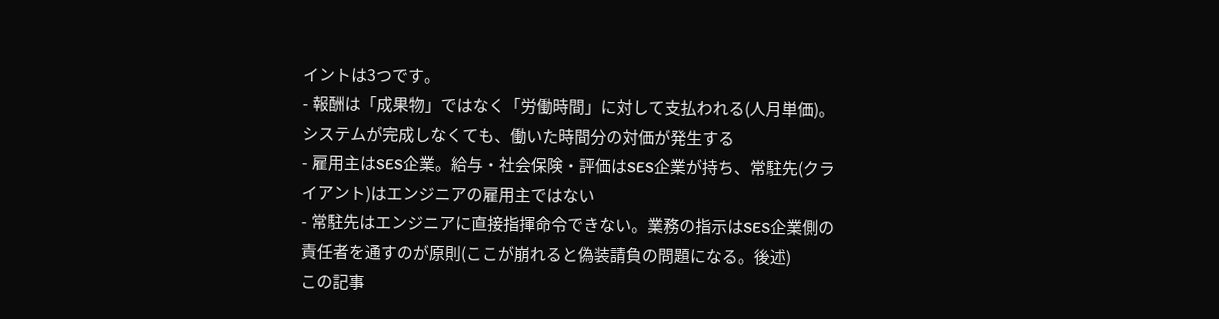イントは3つです。
- 報酬は「成果物」ではなく「労働時間」に対して支払われる(人月単価)。システムが完成しなくても、働いた時間分の対価が発生する
- 雇用主はSES企業。給与・社会保険・評価はSES企業が持ち、常駐先(クライアント)はエンジニアの雇用主ではない
- 常駐先はエンジニアに直接指揮命令できない。業務の指示はSES企業側の責任者を通すのが原則(ここが崩れると偽装請負の問題になる。後述)
この記事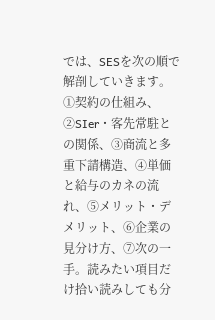では、SESを次の順で解剖していきます。①契約の仕組み、②SIer・客先常駐との関係、③商流と多重下請構造、④単価と給与のカネの流れ、⑤メリット・デメリット、⑥企業の見分け方、⑦次の一手。読みたい項目だけ拾い読みしても分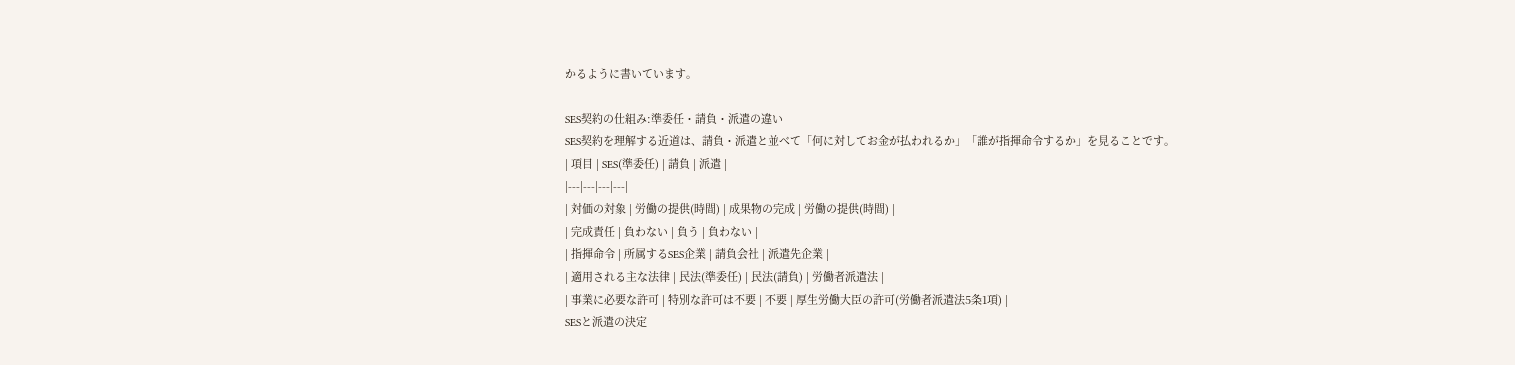かるように書いています。

SES契約の仕組み:準委任・請負・派遣の違い
SES契約を理解する近道は、請負・派遣と並べて「何に対してお金が払われるか」「誰が指揮命令するか」を見ることです。
| 項目 | SES(準委任) | 請負 | 派遣 |
|---|---|---|---|
| 対価の対象 | 労働の提供(時間) | 成果物の完成 | 労働の提供(時間) |
| 完成責任 | 負わない | 負う | 負わない |
| 指揮命令 | 所属するSES企業 | 請負会社 | 派遣先企業 |
| 適用される主な法律 | 民法(準委任) | 民法(請負) | 労働者派遣法 |
| 事業に必要な許可 | 特別な許可は不要 | 不要 | 厚生労働大臣の許可(労働者派遣法5条1項) |
SESと派遣の決定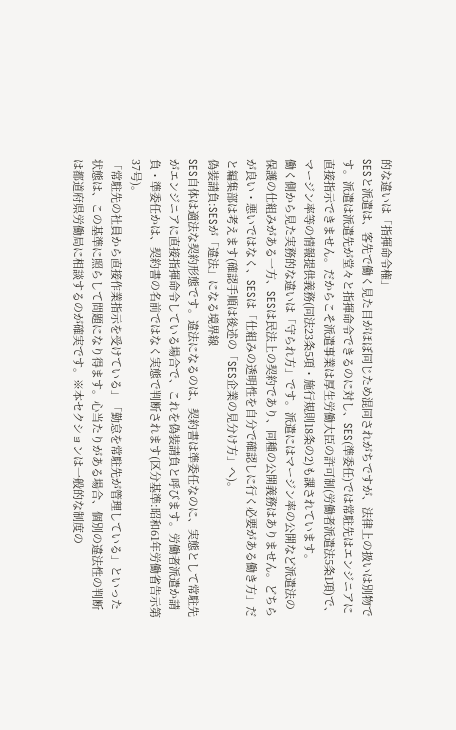的な違いは「指揮命令権」
SESと派遣は、客先で働く見た目がほぼ同じため混同されがちですが、法律上の扱いは別物です。派遣は派遣先が堂々と指揮命令できるのに対し、SES(準委任)では常駐先はエンジニアに直接指示できません。だからこそ派遣事業は厚生労働大臣の許可制(労働者派遣法5条1項)で、マージン率等の情報提供義務(同法23条5項・施行規則18条の2)も課されています。
働く側から見た実務的な違いは「守られ方」です。派遣にはマージン率の公開など派遣法の保護の仕組みがある一方、SESは民法上の契約であり、同種の公開義務はありません。どちらが良い・悪いではなく、SESは「仕組みの透明性を自分で確認しに行く必要がある働き方」だと編集部は考えます(確認手順は後述の「SES企業の見分け方」へ)。
偽装請負:SESが「違法」になる境界線
SES自体は適法な契約形態です。違法になるのは、契約書は準委任なのに、実態として常駐先がエンジニアに直接指揮命令している場合で、これを偽装請負と呼びます。労働者派遣か請負・準委任かは、契約書の名前ではなく実態で判断されます(区分基準:昭和61年労働省告示第37号)。
「常駐先の社員から直接作業指示を受けている」「勤怠を常駐先が管理している」といった状態は、この基準に照らして問題になり得ます。心当たりがある場合、個別の違法性の判断は都道府県労働局に相談するのが確実です。※本セクションは一般的な制度の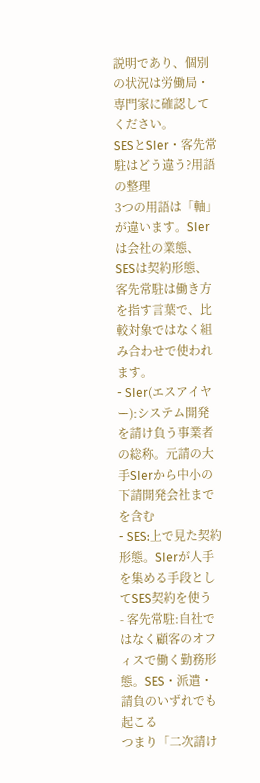説明であり、個別の状況は労働局・専門家に確認してください。
SESとSIer・客先常駐はどう違う?用語の整理
3つの用語は「軸」が違います。SIerは会社の業態、SESは契約形態、客先常駐は働き方を指す言葉で、比較対象ではなく組み合わせで使われます。
- SIer(エスアイヤー):システム開発を請け負う事業者の総称。元請の大手SIerから中小の下請開発会社までを含む
- SES:上で見た契約形態。SIerが人手を集める手段としてSES契約を使う
- 客先常駐:自社ではなく顧客のオフィスで働く勤務形態。SES・派遣・請負のいずれでも起こる
つまり「二次請け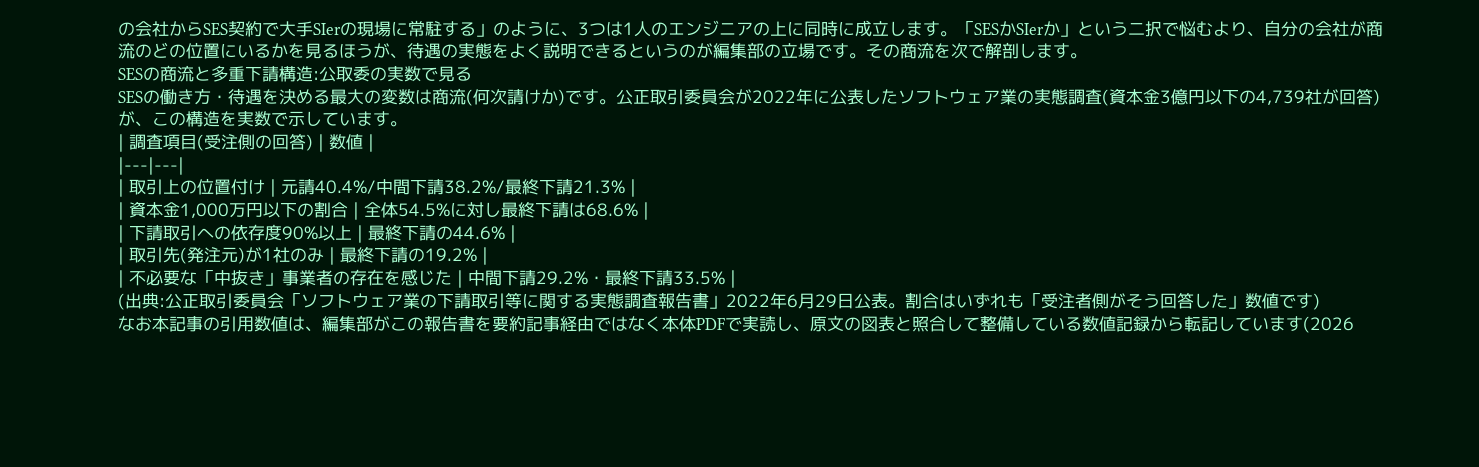の会社からSES契約で大手SIerの現場に常駐する」のように、3つは1人のエンジニアの上に同時に成立します。「SESかSIerか」という二択で悩むより、自分の会社が商流のどの位置にいるかを見るほうが、待遇の実態をよく説明できるというのが編集部の立場です。その商流を次で解剖します。
SESの商流と多重下請構造:公取委の実数で見る
SESの働き方・待遇を決める最大の変数は商流(何次請けか)です。公正取引委員会が2022年に公表したソフトウェア業の実態調査(資本金3億円以下の4,739社が回答)が、この構造を実数で示しています。
| 調査項目(受注側の回答) | 数値 |
|---|---|
| 取引上の位置付け | 元請40.4%/中間下請38.2%/最終下請21.3% |
| 資本金1,000万円以下の割合 | 全体54.5%に対し最終下請は68.6% |
| 下請取引への依存度90%以上 | 最終下請の44.6% |
| 取引先(発注元)が1社のみ | 最終下請の19.2% |
| 不必要な「中抜き」事業者の存在を感じた | 中間下請29.2%・最終下請33.5% |
(出典:公正取引委員会「ソフトウェア業の下請取引等に関する実態調査報告書」2022年6月29日公表。割合はいずれも「受注者側がそう回答した」数値です)
なお本記事の引用数値は、編集部がこの報告書を要約記事経由ではなく本体PDFで実読し、原文の図表と照合して整備している数値記録から転記しています(2026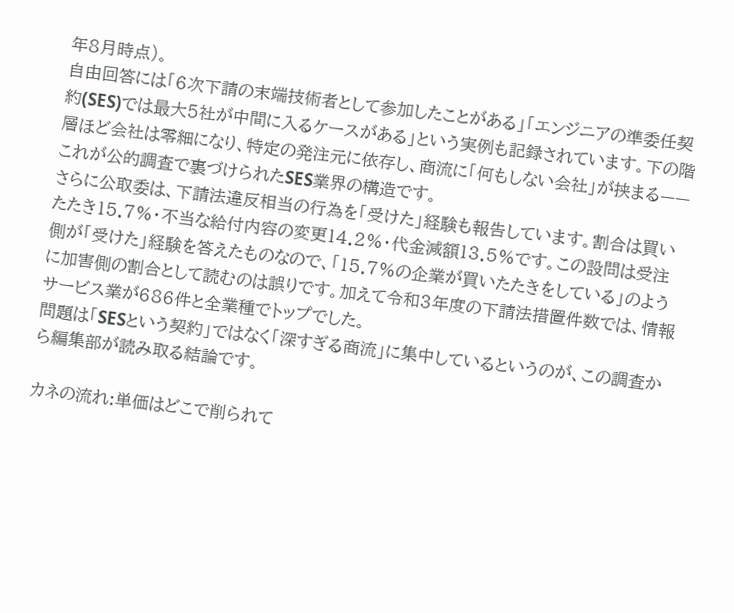年8月時点)。
自由回答には「6次下請の末端技術者として参加したことがある」「エンジニアの準委任契約(SES)では最大5社が中間に入るケースがある」という実例も記録されています。下の階層ほど会社は零細になり、特定の発注元に依存し、商流に「何もしない会社」が挟まる——これが公的調査で裏づけられたSES業界の構造です。
さらに公取委は、下請法違反相当の行為を「受けた」経験も報告しています。割合は買いたたき15.7%・不当な給付内容の変更14.2%・代金減額13.5%です。この設問は受注側が「受けた」経験を答えたものなので、「15.7%の企業が買いたたきをしている」のように加害側の割合として読むのは誤りです。加えて令和3年度の下請法措置件数では、情報サービス業が686件と全業種でトップでした。
問題は「SESという契約」ではなく「深すぎる商流」に集中しているというのが、この調査から編集部が読み取る結論です。

カネの流れ:単価はどこで削られて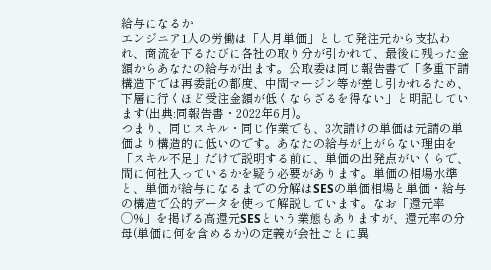給与になるか
エンジニア1人の労働は「人月単価」として発注元から支払われ、商流を下るたびに各社の取り分が引かれて、最後に残った金額からあなたの給与が出ます。公取委は同じ報告書で「多重下請構造下では再委託の都度、中間マージン等が差し引かれるため、下層に行くほど受注金額が低くならざるを得ない」と明記しています(出典:同報告書・2022年6月)。
つまり、同じスキル・同じ作業でも、3次請けの単価は元請の単価より構造的に低いのです。あなたの給与が上がらない理由を「スキル不足」だけで説明する前に、単価の出発点がいくらで、間に何社入っているかを疑う必要があります。単価の相場水準と、単価が給与になるまでの分解はSESの単価相場と単価・給与の構造で公的データを使って解説しています。なお「還元率◯%」を掲げる高還元SESという業態もありますが、還元率の分母(単価に何を含めるか)の定義が会社ごとに異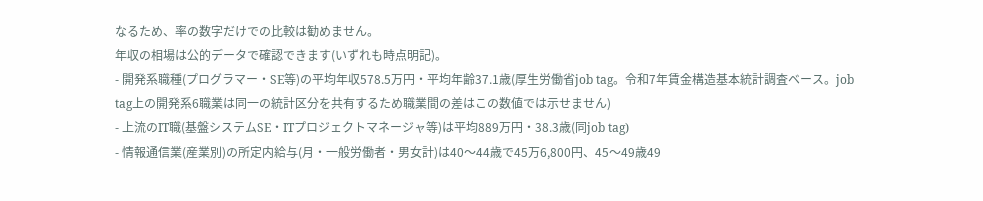なるため、率の数字だけでの比較は勧めません。
年収の相場は公的データで確認できます(いずれも時点明記)。
- 開発系職種(プログラマー・SE等)の平均年収578.5万円・平均年齢37.1歳(厚生労働省job tag。令和7年賃金構造基本統計調査ベース。job tag上の開発系6職業は同一の統計区分を共有するため職業間の差はこの数値では示せません)
- 上流のIT職(基盤システムSE・ITプロジェクトマネージャ等)は平均889万円・38.3歳(同job tag)
- 情報通信業(産業別)の所定内給与(月・一般労働者・男女計)は40〜44歳で45万6,800円、45〜49歳49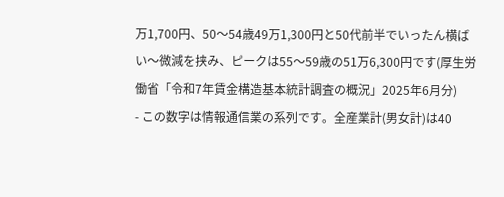万1,700円、50〜54歳49万1,300円と50代前半でいったん横ばい〜微減を挟み、ピークは55〜59歳の51万6,300円です(厚生労働省「令和7年賃金構造基本統計調査の概況」2025年6月分)
- この数字は情報通信業の系列です。全産業計(男女計)は40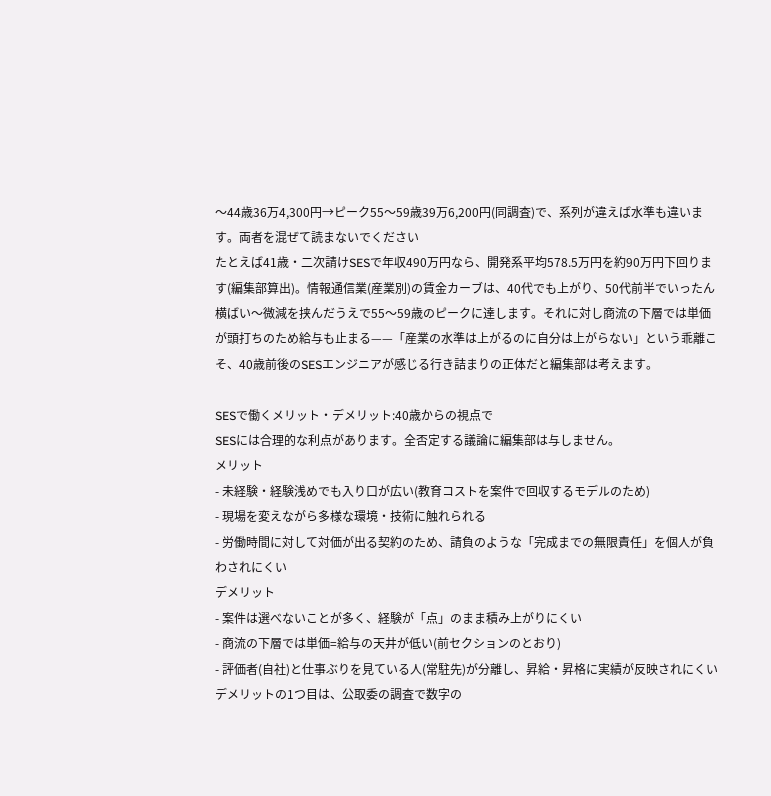〜44歳36万4,300円→ピーク55〜59歳39万6,200円(同調査)で、系列が違えば水準も違います。両者を混ぜて読まないでください
たとえば41歳・二次請けSESで年収490万円なら、開発系平均578.5万円を約90万円下回ります(編集部算出)。情報通信業(産業別)の賃金カーブは、40代でも上がり、50代前半でいったん横ばい〜微減を挟んだうえで55〜59歳のピークに達します。それに対し商流の下層では単価が頭打ちのため給与も止まる——「産業の水準は上がるのに自分は上がらない」という乖離こそ、40歳前後のSESエンジニアが感じる行き詰まりの正体だと編集部は考えます。

SESで働くメリット・デメリット:40歳からの視点で
SESには合理的な利点があります。全否定する議論に編集部は与しません。
メリット
- 未経験・経験浅めでも入り口が広い(教育コストを案件で回収するモデルのため)
- 現場を変えながら多様な環境・技術に触れられる
- 労働時間に対して対価が出る契約のため、請負のような「完成までの無限責任」を個人が負わされにくい
デメリット
- 案件は選べないことが多く、経験が「点」のまま積み上がりにくい
- 商流の下層では単価=給与の天井が低い(前セクションのとおり)
- 評価者(自社)と仕事ぶりを見ている人(常駐先)が分離し、昇給・昇格に実績が反映されにくい
デメリットの1つ目は、公取委の調査で数字の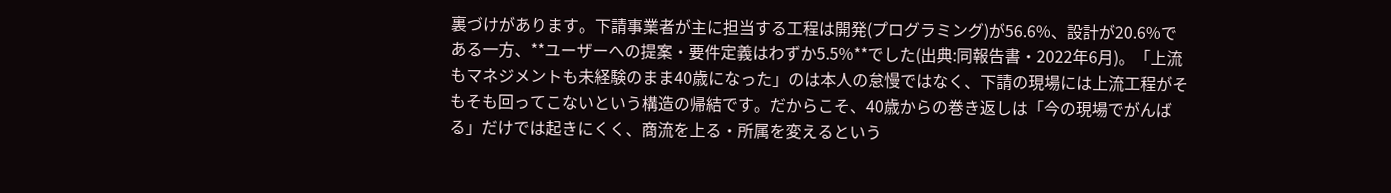裏づけがあります。下請事業者が主に担当する工程は開発(プログラミング)が56.6%、設計が20.6%である一方、**ユーザーへの提案・要件定義はわずか5.5%**でした(出典:同報告書・2022年6月)。「上流もマネジメントも未経験のまま40歳になった」のは本人の怠慢ではなく、下請の現場には上流工程がそもそも回ってこないという構造の帰結です。だからこそ、40歳からの巻き返しは「今の現場でがんばる」だけでは起きにくく、商流を上る・所属を変えるという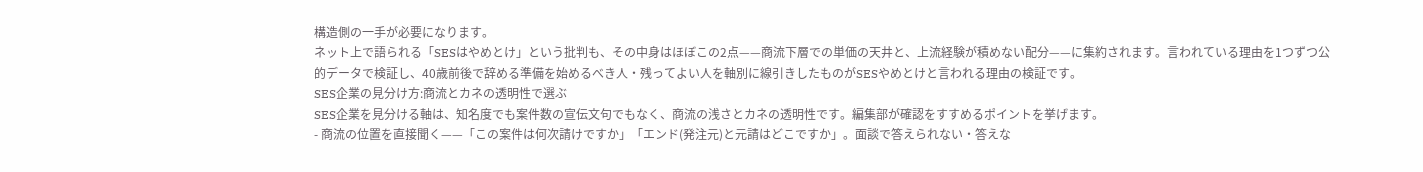構造側の一手が必要になります。
ネット上で語られる「SESはやめとけ」という批判も、その中身はほぼこの2点——商流下層での単価の天井と、上流経験が積めない配分——に集約されます。言われている理由を1つずつ公的データで検証し、40歳前後で辞める準備を始めるべき人・残ってよい人を軸別に線引きしたものがSESやめとけと言われる理由の検証です。
SES企業の見分け方:商流とカネの透明性で選ぶ
SES企業を見分ける軸は、知名度でも案件数の宣伝文句でもなく、商流の浅さとカネの透明性です。編集部が確認をすすめるポイントを挙げます。
- 商流の位置を直接聞く——「この案件は何次請けですか」「エンド(発注元)と元請はどこですか」。面談で答えられない・答えな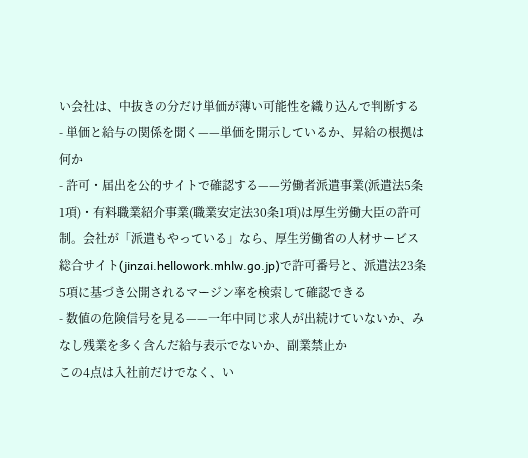い会社は、中抜きの分だけ単価が薄い可能性を織り込んで判断する
- 単価と給与の関係を聞く——単価を開示しているか、昇給の根拠は何か
- 許可・届出を公的サイトで確認する——労働者派遣事業(派遣法5条1項)・有料職業紹介事業(職業安定法30条1項)は厚生労働大臣の許可制。会社が「派遣もやっている」なら、厚生労働省の人材サービス総合サイト(jinzai.hellowork.mhlw.go.jp)で許可番号と、派遣法23条5項に基づき公開されるマージン率を検索して確認できる
- 数値の危険信号を見る——一年中同じ求人が出続けていないか、みなし残業を多く含んだ給与表示でないか、副業禁止か
この4点は入社前だけでなく、い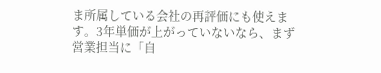ま所属している会社の再評価にも使えます。3年単価が上がっていないなら、まず営業担当に「自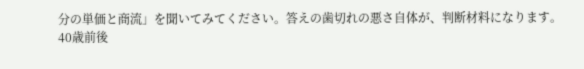分の単価と商流」を聞いてみてください。答えの歯切れの悪さ自体が、判断材料になります。
40歳前後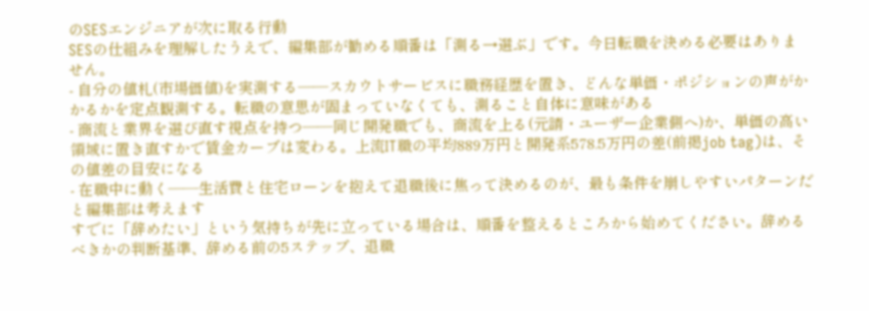のSESエンジニアが次に取る行動
SESの仕組みを理解したうえで、編集部が勧める順番は「測る→選ぶ」です。今日転職を決める必要はありません。
- 自分の値札(市場価値)を実測する——スカウトサービスに職務経歴を置き、どんな単価・ポジションの声がかかるかを定点観測する。転職の意思が固まっていなくても、測ること自体に意味がある
- 商流と業界を選び直す視点を持つ——同じ開発職でも、商流を上る(元請・ユーザー企業側へ)か、単価の高い領域に置き直すかで賃金カーブは変わる。上流IT職の平均889万円と開発系578.5万円の差(前掲job tag)は、その値差の目安になる
- 在職中に動く——生活費と住宅ローンを抱えて退職後に焦って決めるのが、最も条件を崩しやすいパターンだと編集部は考えます
すでに「辞めたい」という気持ちが先に立っている場合は、順番を整えるところから始めてください。辞めるべきかの判断基準、辞める前の5ステップ、退職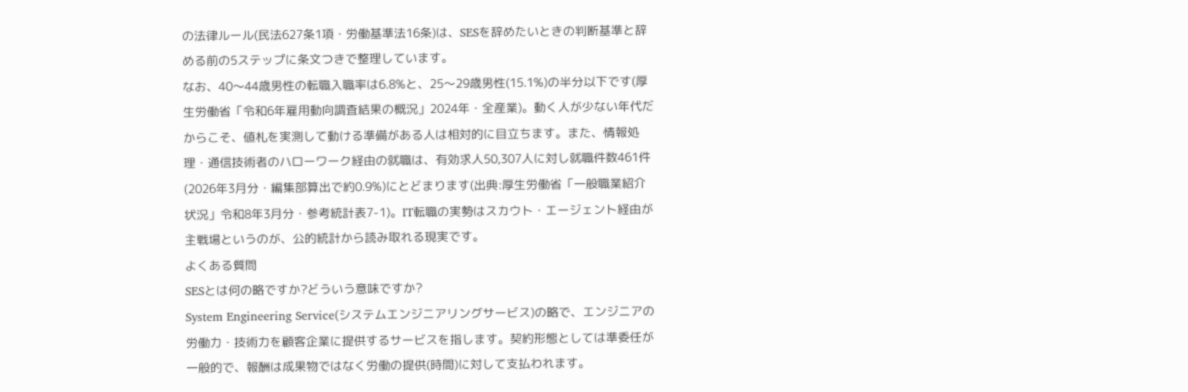の法律ルール(民法627条1項・労働基準法16条)は、SESを辞めたいときの判断基準と辞める前の5ステップに条文つきで整理しています。
なお、40〜44歳男性の転職入職率は6.8%と、25〜29歳男性(15.1%)の半分以下です(厚生労働省「令和6年雇用動向調査結果の概況」2024年・全産業)。動く人が少ない年代だからこそ、値札を実測して動ける準備がある人は相対的に目立ちます。また、情報処理・通信技術者のハローワーク経由の就職は、有効求人50,307人に対し就職件数461件(2026年3月分・編集部算出で約0.9%)にとどまります(出典:厚生労働省「一般職業紹介状況」令和8年3月分・参考統計表7-1)。IT転職の実勢はスカウト・エージェント経由が主戦場というのが、公的統計から読み取れる現実です。
よくある質問
SESとは何の略ですか?どういう意味ですか?
System Engineering Service(システムエンジニアリングサービス)の略で、エンジニアの労働力・技術力を顧客企業に提供するサービスを指します。契約形態としては準委任が一般的で、報酬は成果物ではなく労働の提供(時間)に対して支払われます。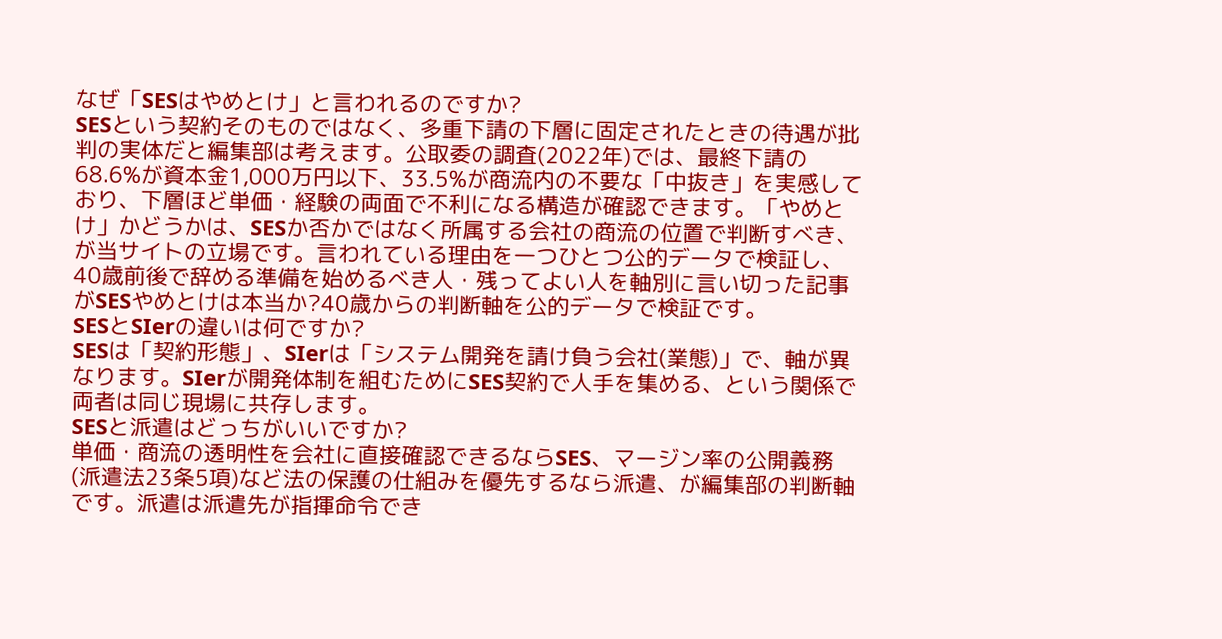なぜ「SESはやめとけ」と言われるのですか?
SESという契約そのものではなく、多重下請の下層に固定されたときの待遇が批判の実体だと編集部は考えます。公取委の調査(2022年)では、最終下請の68.6%が資本金1,000万円以下、33.5%が商流内の不要な「中抜き」を実感しており、下層ほど単価・経験の両面で不利になる構造が確認できます。「やめとけ」かどうかは、SESか否かではなく所属する会社の商流の位置で判断すべき、が当サイトの立場です。言われている理由を一つひとつ公的データで検証し、40歳前後で辞める準備を始めるべき人・残ってよい人を軸別に言い切った記事がSESやめとけは本当か?40歳からの判断軸を公的データで検証です。
SESとSIerの違いは何ですか?
SESは「契約形態」、SIerは「システム開発を請け負う会社(業態)」で、軸が異なります。SIerが開発体制を組むためにSES契約で人手を集める、という関係で両者は同じ現場に共存します。
SESと派遣はどっちがいいですか?
単価・商流の透明性を会社に直接確認できるならSES、マージン率の公開義務(派遣法23条5項)など法の保護の仕組みを優先するなら派遣、が編集部の判断軸です。派遣は派遣先が指揮命令でき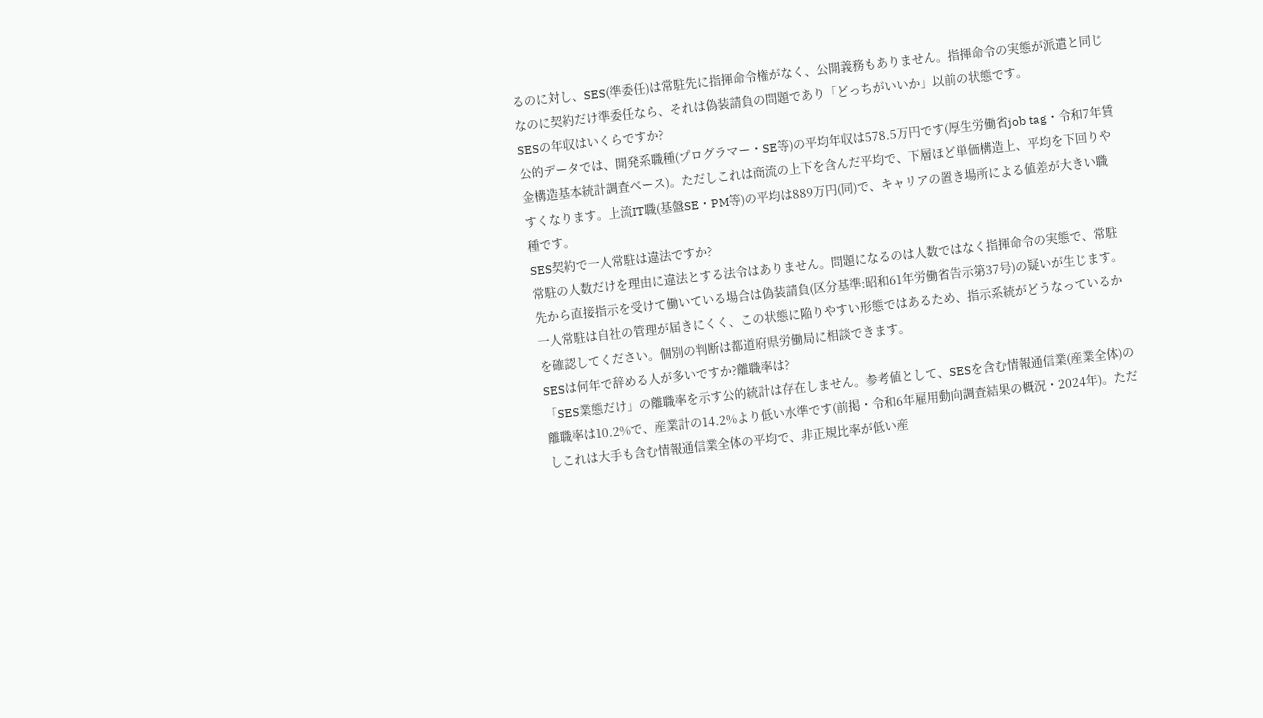るのに対し、SES(準委任)は常駐先に指揮命令権がなく、公開義務もありません。指揮命令の実態が派遣と同じなのに契約だけ準委任なら、それは偽装請負の問題であり「どっちがいいか」以前の状態です。
SESの年収はいくらですか?
公的データでは、開発系職種(プログラマー・SE等)の平均年収は578.5万円です(厚生労働省job tag・令和7年賃金構造基本統計調査ベース)。ただしこれは商流の上下を含んだ平均で、下層ほど単価構造上、平均を下回りやすくなります。上流IT職(基盤SE・PM等)の平均は889万円(同)で、キャリアの置き場所による値差が大きい職種です。
SES契約で一人常駐は違法ですか?
常駐の人数だけを理由に違法とする法令はありません。問題になるのは人数ではなく指揮命令の実態で、常駐先から直接指示を受けて働いている場合は偽装請負(区分基準:昭和61年労働省告示第37号)の疑いが生じます。一人常駐は自社の管理が届きにくく、この状態に陥りやすい形態ではあるため、指示系統がどうなっているかを確認してください。個別の判断は都道府県労働局に相談できます。
SESは何年で辞める人が多いですか?離職率は?
「SES業態だけ」の離職率を示す公的統計は存在しません。参考値として、SESを含む情報通信業(産業全体)の離職率は10.2%で、産業計の14.2%より低い水準です(前掲・令和6年雇用動向調査結果の概況・2024年)。ただしこれは大手も含む情報通信業全体の平均で、非正規比率が低い産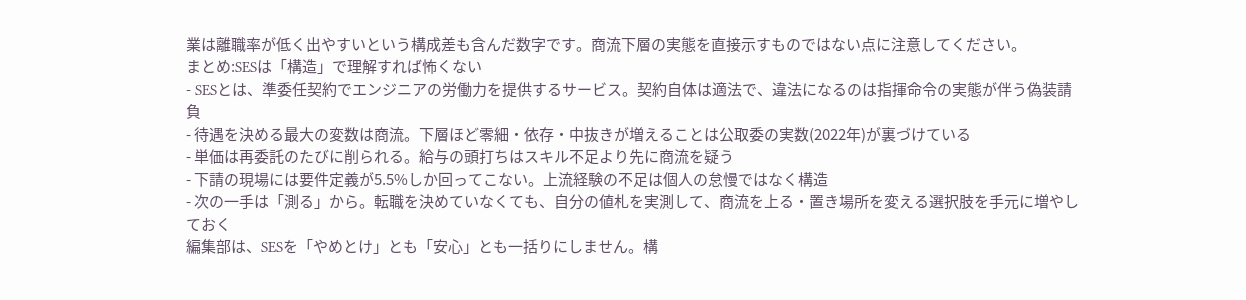業は離職率が低く出やすいという構成差も含んだ数字です。商流下層の実態を直接示すものではない点に注意してください。
まとめ:SESは「構造」で理解すれば怖くない
- SESとは、準委任契約でエンジニアの労働力を提供するサービス。契約自体は適法で、違法になるのは指揮命令の実態が伴う偽装請負
- 待遇を決める最大の変数は商流。下層ほど零細・依存・中抜きが増えることは公取委の実数(2022年)が裏づけている
- 単価は再委託のたびに削られる。給与の頭打ちはスキル不足より先に商流を疑う
- 下請の現場には要件定義が5.5%しか回ってこない。上流経験の不足は個人の怠慢ではなく構造
- 次の一手は「測る」から。転職を決めていなくても、自分の値札を実測して、商流を上る・置き場所を変える選択肢を手元に増やしておく
編集部は、SESを「やめとけ」とも「安心」とも一括りにしません。構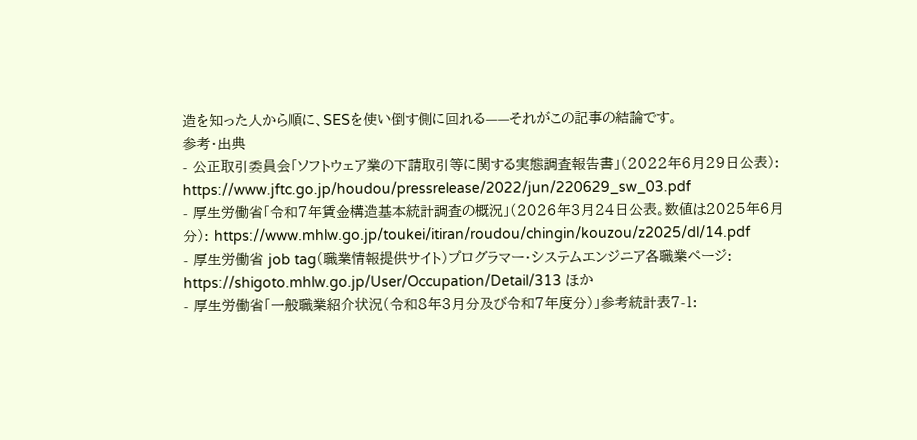造を知った人から順に、SESを使い倒す側に回れる——それがこの記事の結論です。
参考・出典
- 公正取引委員会「ソフトウェア業の下請取引等に関する実態調査報告書」(2022年6月29日公表): https://www.jftc.go.jp/houdou/pressrelease/2022/jun/220629_sw_03.pdf
- 厚生労働省「令和7年賃金構造基本統計調査の概況」(2026年3月24日公表。数値は2025年6月分): https://www.mhlw.go.jp/toukei/itiran/roudou/chingin/kouzou/z2025/dl/14.pdf
- 厚生労働省 job tag(職業情報提供サイト)プログラマー・システムエンジニア各職業ページ: https://shigoto.mhlw.go.jp/User/Occupation/Detail/313 ほか
- 厚生労働省「一般職業紹介状況(令和8年3月分及び令和7年度分)」参考統計表7-1: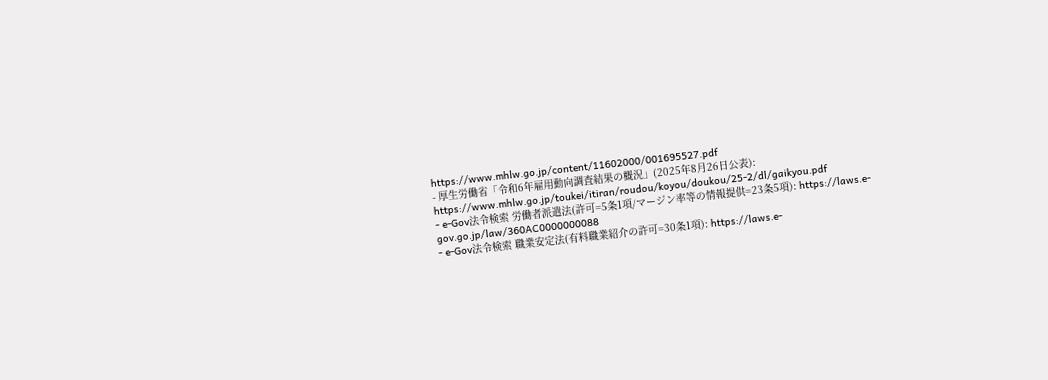https://www.mhlw.go.jp/content/11602000/001695527.pdf
- 厚生労働省「令和6年雇用動向調査結果の概況」(2025年8月26日公表): https://www.mhlw.go.jp/toukei/itiran/roudou/koyou/doukou/25-2/dl/gaikyou.pdf
- e-Gov法令検索 労働者派遣法(許可=5条1項/マージン率等の情報提供=23条5項): https://laws.e-gov.go.jp/law/360AC0000000088
- e-Gov法令検索 職業安定法(有料職業紹介の許可=30条1項): https://laws.e-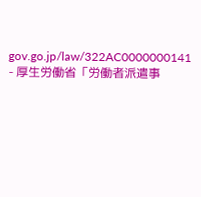gov.go.jp/law/322AC0000000141
- 厚生労働省「労働者派遣事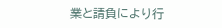業と請負により行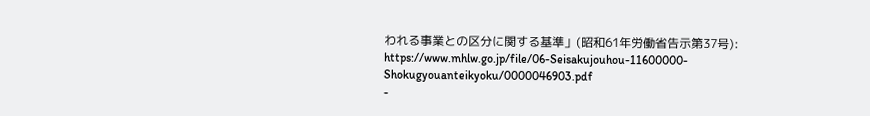われる事業との区分に関する基準」(昭和61年労働省告示第37号): https://www.mhlw.go.jp/file/06-Seisakujouhou-11600000-Shokugyouanteikyoku/0000046903.pdf
-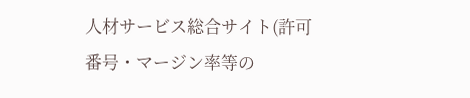人材サービス総合サイト(許可番号・マージン率等の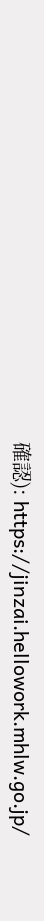確認): https://jinzai.hellowork.mhlw.go.jp/